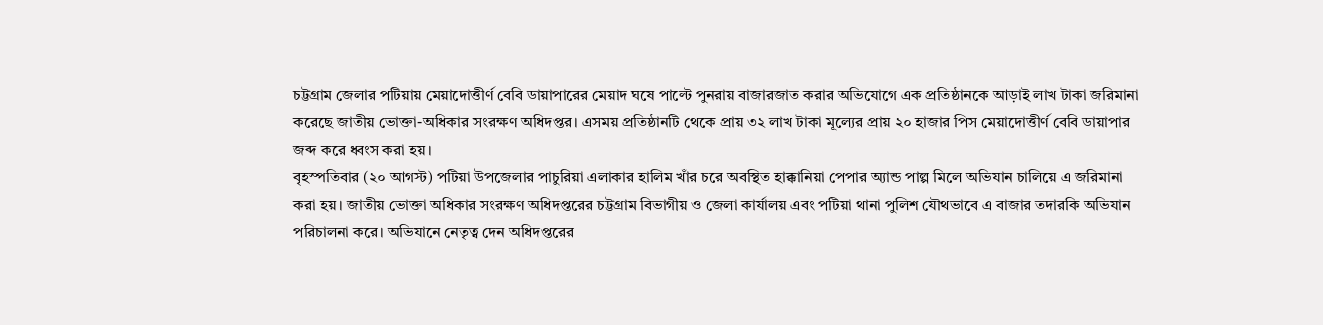চট্টগ্রাম জেলার পটিয়ায় মেয়াদোত্তীর্ণ বেবি ডায়াপারের মেয়াদ ঘষে পাল্টে পুনরায় বাজারজাত করার অভিযোগে এক প্রতিষ্ঠানকে আড়াই লাখ টাকা জরিমানা করেছে জাতীয় ভোক্তা-অধিকার সংরক্ষণ অধিদপ্তর। এসময় প্রতিষ্ঠানটি থেকে প্রায় ৩২ লাখ টাকা মূল্যের প্রায় ২০ হাজার পিস মেয়াদোত্তীর্ণ বেবি ডায়াপার জব্দ করে ধ্বংস করা হয়।
বৃহস্পতিবার (২০ আগস্ট) পটিয়া উপজেলার পাচুরিয়া এলাকার হালিম খাঁর চরে অবস্থিত হাক্কানিয়া পেপার অ্যান্ড পাল্প মিলে অভিযান চালিয়ে এ জরিমানা করা হয়। জাতীয় ভোক্তা অধিকার সংরক্ষণ অধিদপ্তরের চট্টগ্রাম বিভাগীয় ও জেলা কার্যালয় এবং পটিয়া থানা পুলিশ যৌথভাবে এ বাজার তদারকি অভিযান পরিচালনা করে। অভিযানে নেতৃত্ব দেন অধিদপ্তরের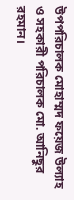উপপরিচালক মোহাম্মদ ফয়েজ উল্যাহ ও সহকারী পরিচালক মো. আনিছুর রহমান।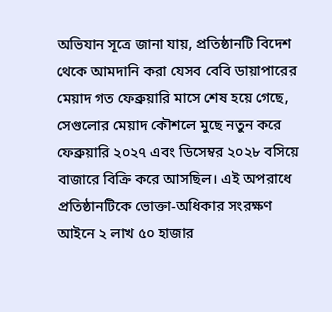অভিযান সূত্রে জানা যায়, প্রতিষ্ঠানটি বিদেশ থেকে আমদানি করা যেসব বেবি ডায়াপারের মেয়াদ গত ফেব্রুয়ারি মাসে শেষ হয়ে গেছে, সেগুলোর মেয়াদ কৌশলে মুছে নতুন করে ফেব্রুয়ারি ২০২৭ এবং ডিসেম্বর ২০২৮ বসিয়ে বাজারে বিক্রি করে আসছিল। এই অপরাধে প্রতিষ্ঠানটিকে ভোক্তা-অধিকার সংরক্ষণ আইনে ২ লাখ ৫০ হাজার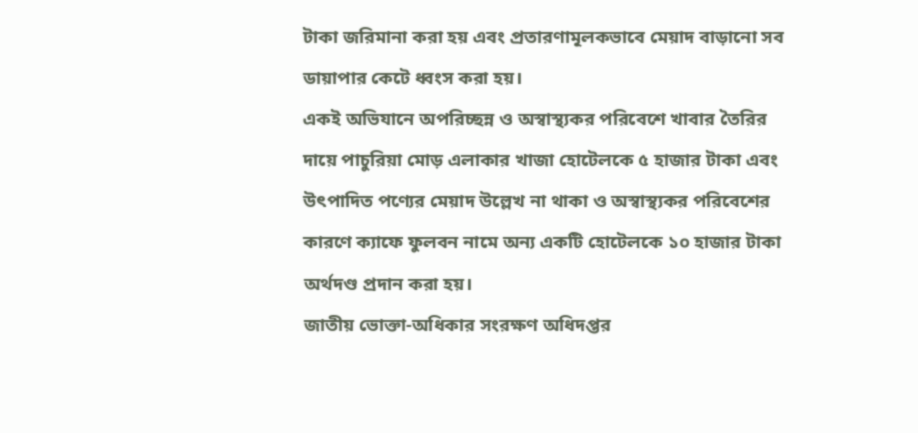টাকা জরিমানা করা হয় এবং প্রতারণামূলকভাবে মেয়াদ বাড়ানো সব ডায়াপার কেটে ধ্বংস করা হয়।
একই অভিযানে অপরিচ্ছন্ন ও অস্বাস্থ্যকর পরিবেশে খাবার তৈরির দায়ে পাচুরিয়া মোড় এলাকার খাজা হোটেলকে ৫ হাজার টাকা এবং উৎপাদিত পণ্যের মেয়াদ উল্লেখ না থাকা ও অস্বাস্থ্যকর পরিবেশের কারণে ক্যাফে ফুলবন নামে অন্য একটি হোটেলকে ১০ হাজার টাকা অর্থদণ্ড প্রদান করা হয়।
জাতীয় ভোক্তা-অধিকার সংরক্ষণ অধিদপ্তর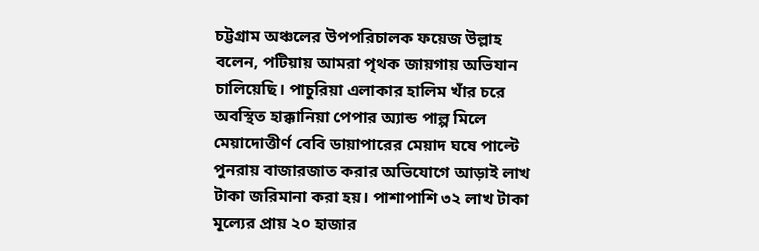চট্টগ্রাম অঞ্চলের উপপরিচালক ফয়েজ উল্লাহ বলেন, পটিয়ায় আমরা পৃথক জায়গায় অভিযান চালিয়েছি। পাচুরিয়া এলাকার হালিম খাঁর চরে অবস্থিত হাক্কানিয়া পেপার অ্যান্ড পাল্প মিলে মেয়াদোত্তীর্ণ বেবি ডায়াপারের মেয়াদ ঘষে পাল্টে পুনরায় বাজারজাত করার অভিযোগে আড়াই লাখ টাকা জরিমানা করা হয়। পাশাপাশি ৩২ লাখ টাকা মূল্যের প্রায় ২০ হাজার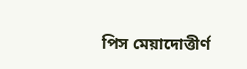পিস মেয়াদোত্তীর্ণ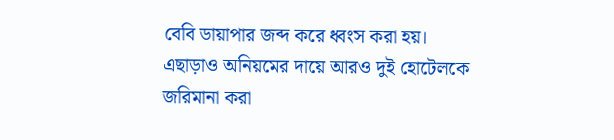বেবি ডায়াপার জব্দ করে ধ্বংস করা হয়। এছাড়াও অনিয়মের দায়ে আরও দুই হোটেলকে জরিমানা করা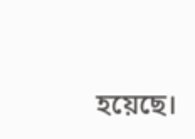হয়েছে।